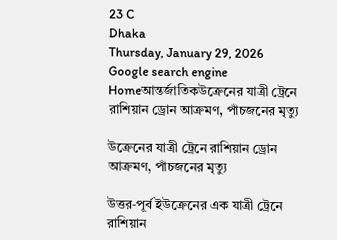23 C
Dhaka
Thursday, January 29, 2026
Google search engine
Homeআন্তর্জাতিকউক্রেনের যাত্রী ট্রেনে রাশিয়ান ড্রোন আক্রমণ, পাঁচজনের মৃত্যু

উক্রেনের যাত্রী ট্রেনে রাশিয়ান ড্রোন আক্রমণ, পাঁচজনের মৃত্যু

উত্তর‑পূর্ব ইউক্রেনের এক যাত্রী ট্রেনে রাশিয়ান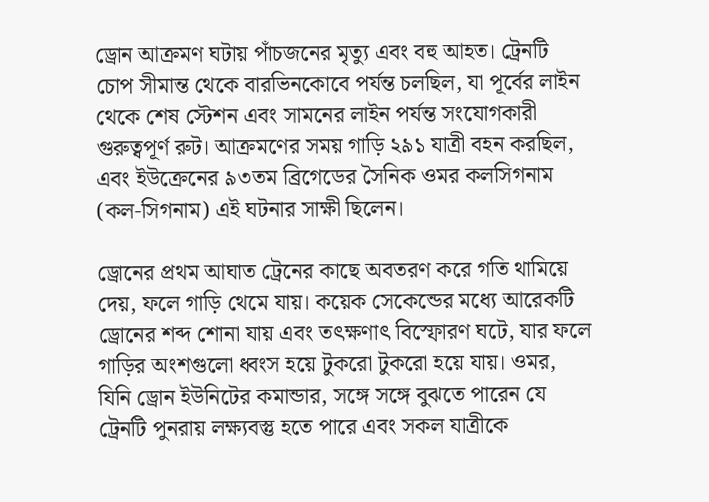ড্রোন আক্রমণ ঘটায় পাঁচজনের মৃত্যু এবং বহু আহত। ট্রেনটি চোপ সীমান্ত থেকে বারভিনকোবে পর্যন্ত চলছিল, যা পূর্বের লাইন থেকে শেষ স্টেশন এবং সামনের লাইন পর্যন্ত সংযোগকারী গুরুত্বপূর্ণ রুট। আক্রমণের সময় গাড়ি ২৯১ যাত্রী বহন করছিল, এবং ইউক্রেনের ৯৩তম ব্রিগেডের সৈনিক ওমর কলসিগনাম (কল‑সিগনাম) এই ঘটনার সাক্ষী ছিলেন।

ড্রোনের প্রথম আঘাত ট্রেনের কাছে অবতরণ করে গতি থামিয়ে দেয়, ফলে গাড়ি থেমে যায়। কয়েক সেকেন্ডের মধ্যে আরেকটি ড্রোনের শব্দ শোনা যায় এবং তৎক্ষণাৎ বিস্ফোরণ ঘটে, যার ফলে গাড়ির অংশগুলো ধ্বংস হয়ে টুকরো টুকরো হয়ে যায়। ওমর, যিনি ড্রোন ইউনিটের কমান্ডার, সঙ্গে সঙ্গে বুঝতে পারেন যে ট্রেনটি পুনরায় লক্ষ্যবস্তু হতে পারে এবং সকল যাত্রীকে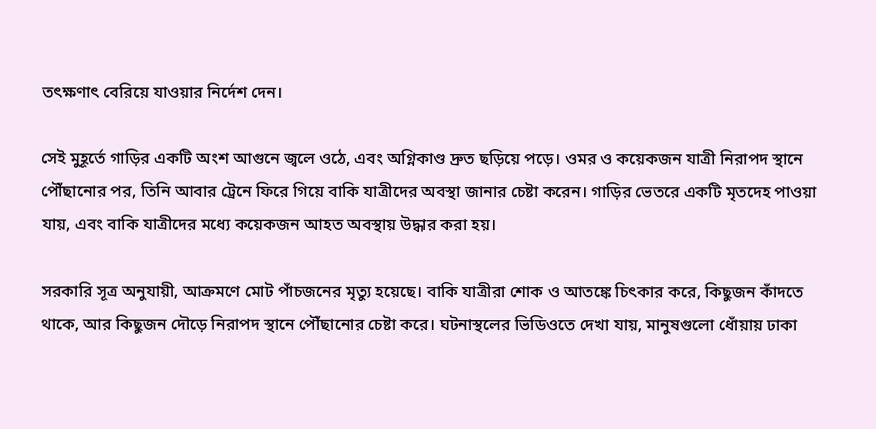তৎক্ষণাৎ বেরিয়ে যাওয়ার নির্দেশ দেন।

সেই মুহূর্তে গাড়ির একটি অংশ আগুনে জ্বলে ওঠে, এবং অগ্নিকাণ্ড দ্রুত ছড়িয়ে পড়ে। ওমর ও কয়েকজন যাত্রী নিরাপদ স্থানে পৌঁছানোর পর, তিনি আবার ট্রেনে ফিরে গিয়ে বাকি যাত্রীদের অবস্থা জানার চেষ্টা করেন। গাড়ির ভেতরে একটি মৃতদেহ পাওয়া যায়, এবং বাকি যাত্রীদের মধ্যে কয়েকজন আহত অবস্থায় উদ্ধার করা হয়।

সরকারি সূত্র অনুযায়ী, আক্রমণে মোট পাঁচজনের মৃত্যু হয়েছে। বাকি যাত্রীরা শোক ও আতঙ্কে চিৎকার করে, কিছুজন কাঁদতে থাকে, আর কিছুজন দৌড়ে নিরাপদ স্থানে পৌঁছানোর চেষ্টা করে। ঘটনাস্থলের ভিডিওতে দেখা যায়, মানুষগুলো ধোঁয়ায় ঢাকা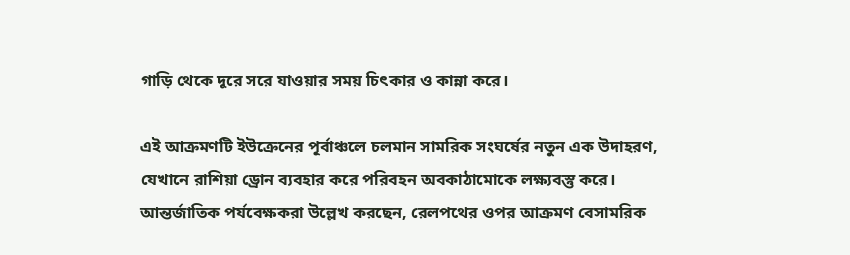গাড়ি থেকে দূরে সরে যাওয়ার সময় চিৎকার ও কান্না করে।

এই আক্রমণটি ইউক্রেনের পূর্বাঞ্চলে চলমান সামরিক সংঘর্ষের নতুন এক উদাহরণ, যেখানে রাশিয়া ড্রোন ব্যবহার করে পরিবহন অবকাঠামোকে লক্ষ্যবস্তু করে। আন্তর্জাতিক পর্যবেক্ষকরা উল্লেখ করছেন, রেলপথের ওপর আক্রমণ বেসামরিক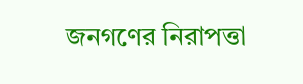জনগণের নিরাপত্তা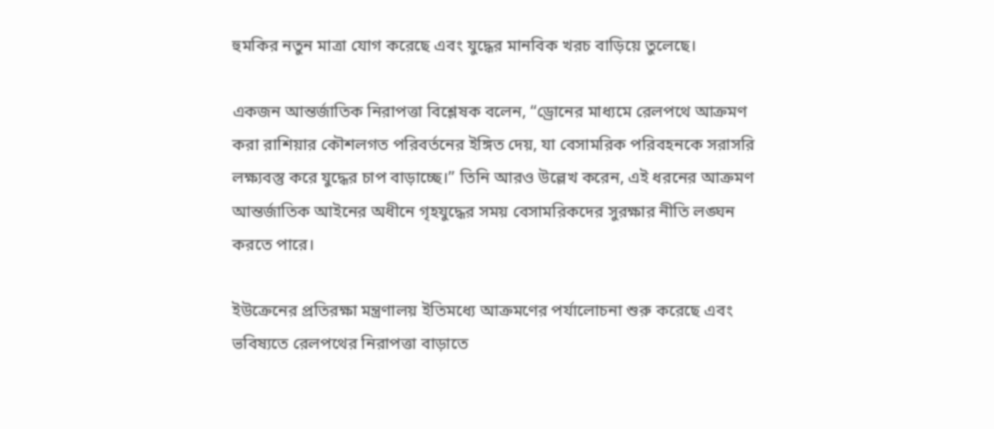হুমকির নতুন মাত্রা যোগ করেছে এবং যুদ্ধের মানবিক খরচ বাড়িয়ে তুলেছে।

একজন আন্তর্জাতিক নিরাপত্তা বিশ্লেষক বলেন, “ড্রোনের মাধ্যমে রেলপথে আক্রমণ করা রাশিয়ার কৌশলগত পরিবর্তনের ইঙ্গিত দেয়, যা বেসামরিক পরিবহনকে সরাসরি লক্ষ্যবস্তু করে যুদ্ধের চাপ বাড়াচ্ছে।” তিনি আরও উল্লেখ করেন, এই ধরনের আক্রমণ আন্তর্জাতিক আইনের অধীনে গৃহযুদ্ধের সময় বেসামরিকদের সুরক্ষার নীতি লঙ্ঘন করতে পারে।

ইউক্রেনের প্রতিরক্ষা মন্ত্রণালয় ইতিমধ্যে আক্রমণের পর্যালোচনা শুরু করেছে এবং ভবিষ্যতে রেলপথের নিরাপত্তা বাড়াতে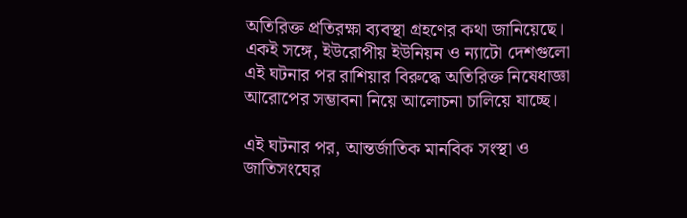অতিরিক্ত প্রতিরক্ষা ব্যবস্থা গ্রহণের কথা জানিয়েছে। একই সঙ্গে, ইউরোপীয় ইউনিয়ন ও ন্যাটো দেশগুলো এই ঘটনার পর রাশিয়ার বিরুদ্ধে অতিরিক্ত নিষেধাজ্ঞা আরোপের সম্ভাবনা নিয়ে আলোচনা চালিয়ে যাচ্ছে।

এই ঘটনার পর, আন্তর্জাতিক মানবিক সংস্থা ও জাতিসংঘের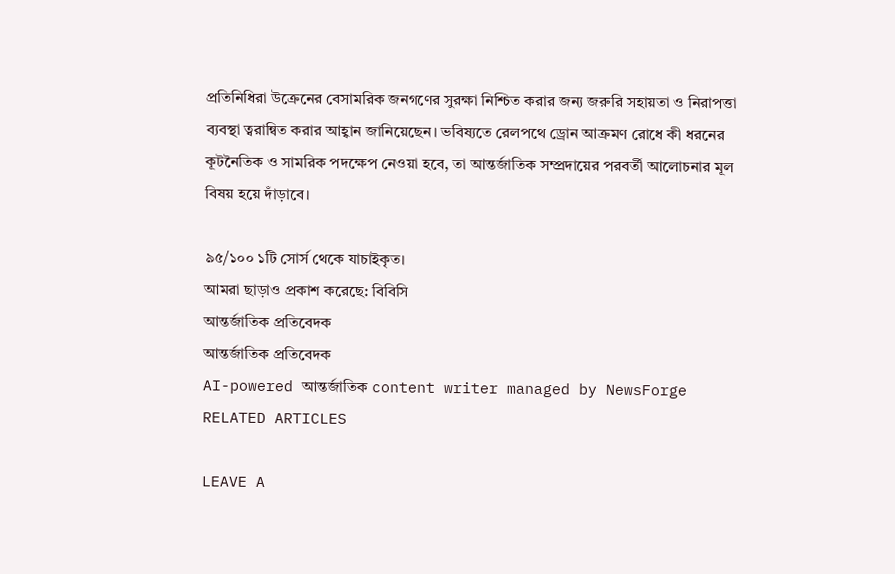প্রতিনিধিরা উক্রেনের বেসামরিক জনগণের সুরক্ষা নিশ্চিত করার জন্য জরুরি সহায়তা ও নিরাপত্তা ব্যবস্থা ত্বরান্বিত করার আহ্বান জানিয়েছেন। ভবিষ্যতে রেলপথে ড্রোন আক্রমণ রোধে কী ধরনের কূটনৈতিক ও সামরিক পদক্ষেপ নেওয়া হবে, তা আন্তর্জাতিক সম্প্রদায়ের পরবর্তী আলোচনার মূল বিষয় হয়ে দাঁড়াবে।

৯৫/১০০ ১টি সোর্স থেকে যাচাইকৃত।
আমরা ছাড়াও প্রকাশ করেছে: বিবিসি
আন্তর্জাতিক প্রতিবেদক
আন্তর্জাতিক প্রতিবেদক
AI-powered আন্তর্জাতিক content writer managed by NewsForge
RELATED ARTICLES

LEAVE A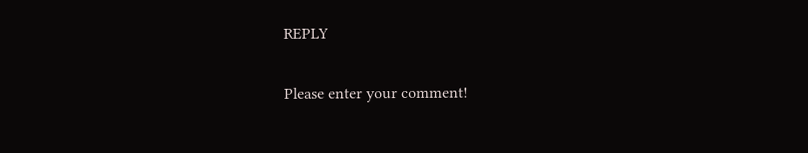REPLY

Please enter your comment!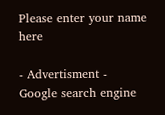Please enter your name here

- Advertisment -
Google search engine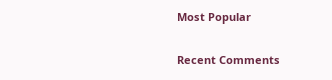Most Popular

Recent Comments